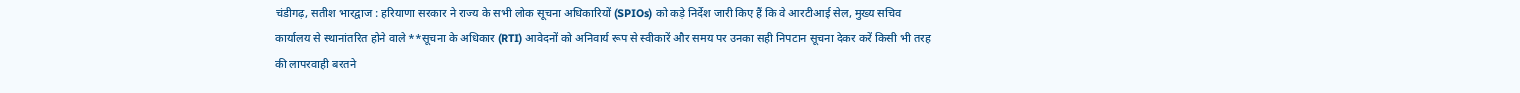चंडीगढ़, सतीश भारद्वाज : हरियाणा सरकार ने राज्य के सभी लोक सूचना अधिकारियों (SPIOs) को कड़े निर्देश जारी किए हैं कि वे आरटीआई सेल, मुख्य सचिव कार्यालय से स्थानांतरित होने वाले **सूचना के अधिकार (RTI) आवेदनों को अनिवार्य रूप से स्वीकारें और समय पर उनका सही निपटान सूचना देकर करें किसी भी तरह की लापरवाही बरतने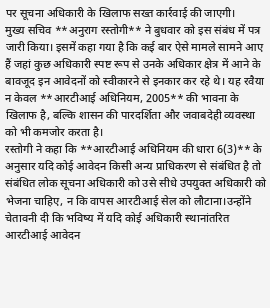पर सूचना अधिकारी के खिलाफ सख्त कार्रवाई की जाएगी।
मुख्य सचिव **अनुराग रस्तोगी** ने बुधवार को इस संबंध में पत्र जारी किया। इसमें कहा गया है कि कई बार ऐसे मामले सामने आए हैं जहां कुछ अधिकारी स्पष्ट रूप से उनके अधिकार क्षेत्र में आने के बावजूद इन आवेदनों को स्वीकारने से इनकार कर रहे थे। यह रवैया न केवल **आरटीआई अधिनियम, 2005** की भावना के खिलाफ है, बल्कि शासन की पारदर्शिता और जवाबदेही व्यवस्था को भी कमजोर करता है।
रस्तोगी ने कहा कि **आरटीआई अधिनियम की धारा 6(3)** के अनुसार यदि कोई आवेदन किसी अन्य प्राधिकरण से संबंधित है तो संबंधित लोक सूचना अधिकारी को उसे सीधे उपयुक्त अधिकारी को भेजना चाहिए, न कि वापस आरटीआई सेल को लौटाना।उन्होंने चेतावनी दी कि भविष्य में यदि कोई अधिकारी स्थानांतरित आरटीआई आवेदन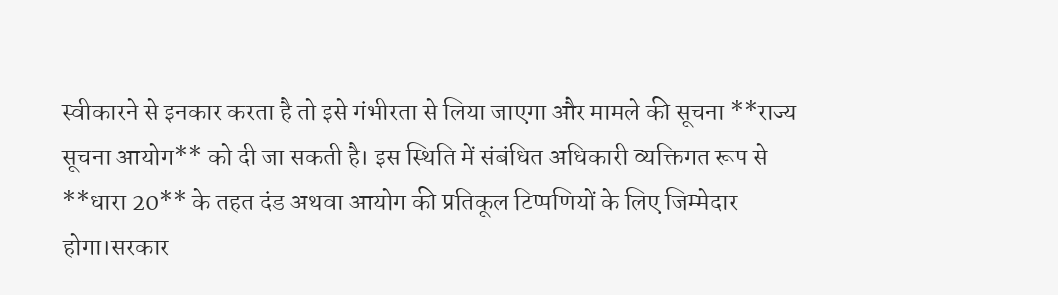स्वीकारने से इनकार करता है तो इसे गंभीरता से लिया जाएगा और मामले की सूचना **राज्य सूचना आयोग** को दी जा सकती है। इस स्थिति में संबंधित अधिकारी व्यक्तिगत रूप से **धारा 20** के तहत दंड अथवा आयोग की प्रतिकूल टिप्पणियों के लिए जिम्मेदार होगा।सरकार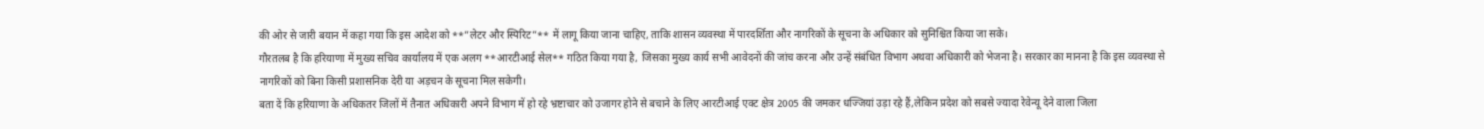की ओर से जारी बयान में कहा गया कि इस आदेश को **”लेटर और स्पिरिट”** में लागू किया जाना चाहिए, ताकि शासन व्यवस्था में पारदर्शिता और नागरिकों के सूचना के अधिकार को सुनिश्चित किया जा सके।
गौरतलब है कि हरियाणा में मुख्य सचिव कार्यालय में एक अलग **आरटीआई सेल** गठित किया गया है, जिसका मुख्य कार्य सभी आवेदनों की जांच करना और उन्हें संबंधित विभाग अथवा अधिकारी को भेजना है। सरकार का मानना है कि इस व्यवस्था से नागरिकों को बिना किसी प्रशासनिक देरी या अड़चन के सूचना मिल सकेगी।
बता दें कि हरियाणा के अधिकतर जिलों में तैनात अधिकारी अपने विभाग में हो रहे भ्रष्टाचार को उजागर होने से बचाने के लिए आरटीआई एक्ट क्षेत्र 2005 की जमकर धज्जियां उड़ा रहे हैं,लेकिन प्रदेश को सबसे ज्यादा रेवेन्यू देने वाला जिला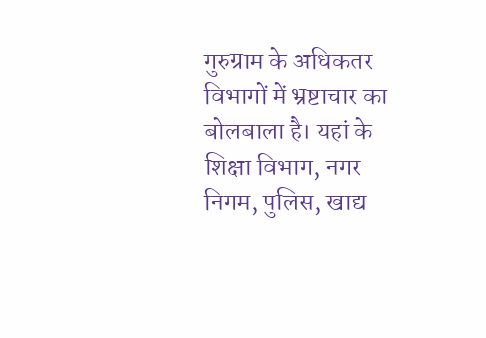गुरुग्राम के अधिकतर विभागों में भ्रष्टाचार का बोलबाला है। यहां के शिक्षा विभाग, नगर निगम, पुलिस, खाद्य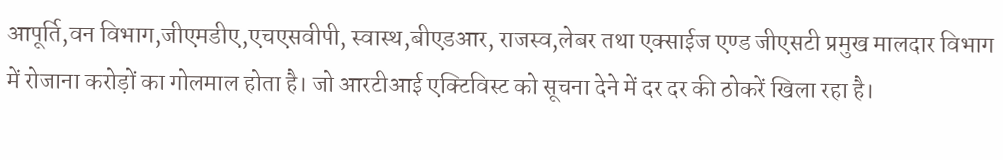आपूर्ति,वन विभाग,जीएमडीए,एचएसवीपी, स्वास्थ,बीएडआर, राजस्व,लेबर तथा एक्साईज एण्ड जीएसटी प्रमुख मालदार विभाग में रोजाना करोड़ों का गोलमाल होता है। जो आरटीआई एक्टिविस्ट को सूचना देने में दर दर की ठोकरें खिला रहा है।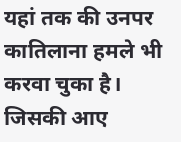यहां तक की उनपर कातिलाना हमले भी करवा चुका है। जिसकी आए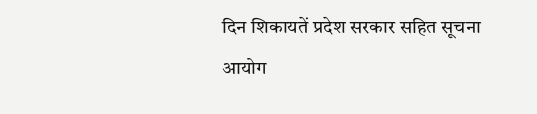दिन शिकायतें प्रदेश सरकार सहित सूचना आयोग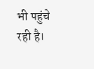भी पहुंचे रही है।